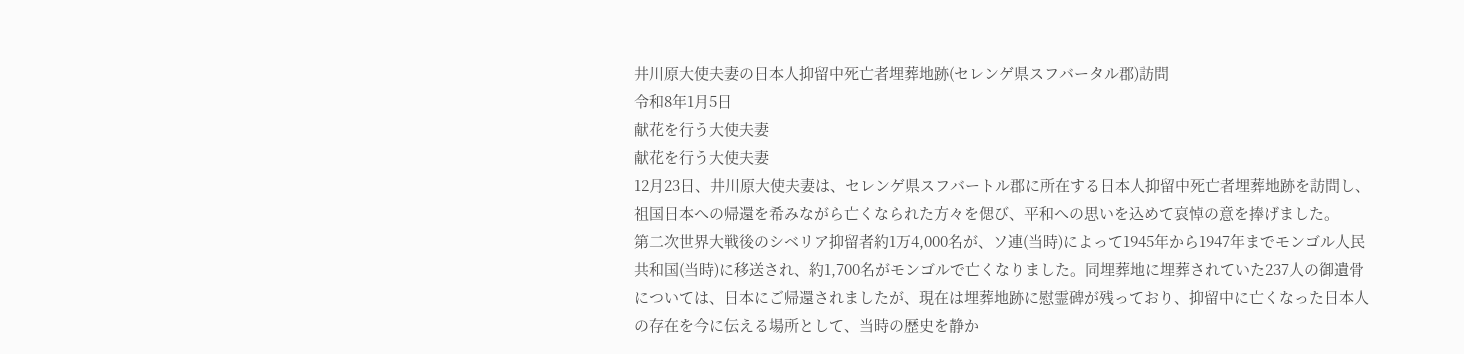井川原大使夫妻の日本人抑留中死亡者埋葬地跡(セレンゲ県スフバータル郡)訪問
令和8年1月5日
献花を行う大使夫妻
献花を行う大使夫妻
12月23日、井川原大使夫妻は、セレンゲ県スフバートル郡に所在する日本人抑留中死亡者埋葬地跡を訪問し、祖国日本への帰還を希みながら亡くなられた方々を偲び、平和への思いを込めて哀悼の意を捧げました。
第二次世界大戦後のシベリア抑留者約1万4,000名が、ソ連(当時)によって1945年から1947年までモンゴル人民共和国(当時)に移送され、約1,700名がモンゴルで亡くなりました。同埋葬地に埋葬されていた237人の御遺骨については、日本にご帰還されましたが、現在は埋葬地跡に慰霊碑が残っており、抑留中に亡くなった日本人の存在を今に伝える場所として、当時の歴史を静か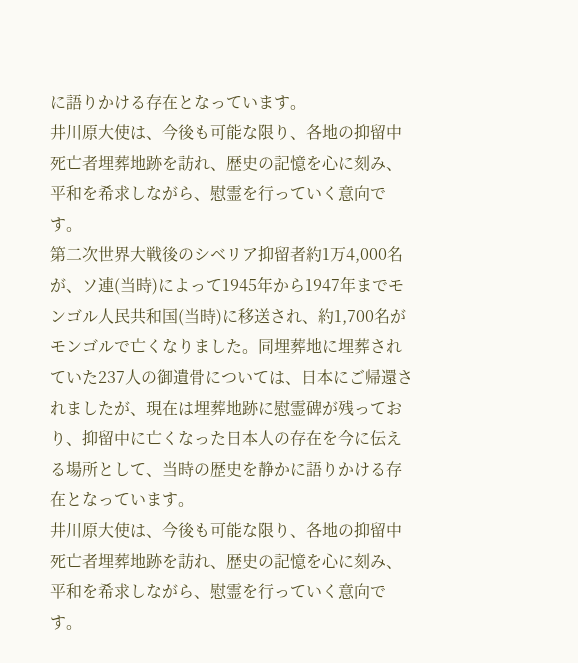に語りかける存在となっています。
井川原大使は、今後も可能な限り、各地の抑留中死亡者埋葬地跡を訪れ、歴史の記憶を心に刻み、平和を希求しながら、慰霊を行っていく意向です。
第二次世界大戦後のシベリア抑留者約1万4,000名が、ソ連(当時)によって1945年から1947年までモンゴル人民共和国(当時)に移送され、約1,700名がモンゴルで亡くなりました。同埋葬地に埋葬されていた237人の御遺骨については、日本にご帰還されましたが、現在は埋葬地跡に慰霊碑が残っており、抑留中に亡くなった日本人の存在を今に伝える場所として、当時の歴史を静かに語りかける存在となっています。
井川原大使は、今後も可能な限り、各地の抑留中死亡者埋葬地跡を訪れ、歴史の記憶を心に刻み、平和を希求しながら、慰霊を行っていく意向です。